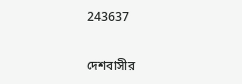243637

দেশবাসীর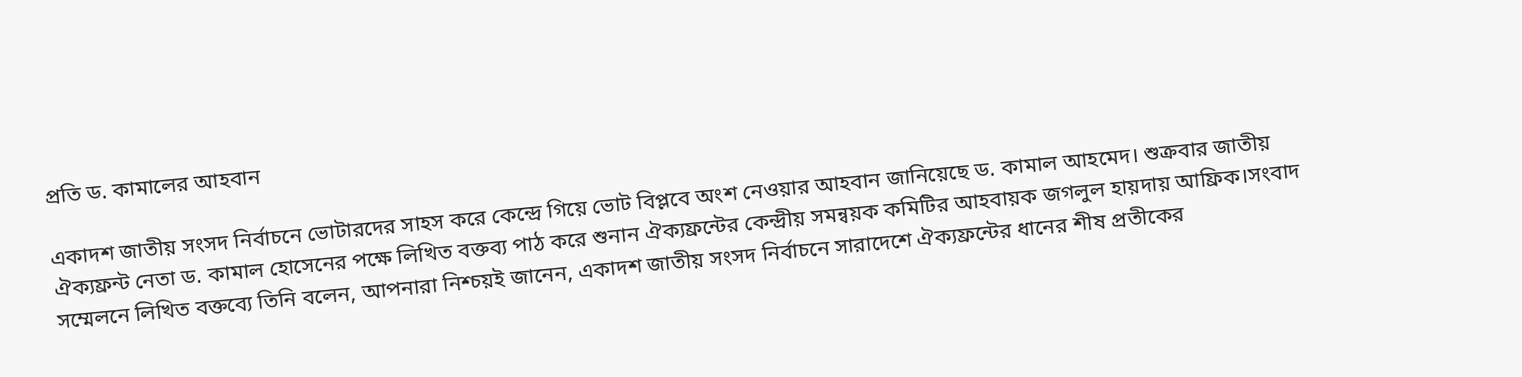প্রতি ড. কামালের আহবান

একাদশ জাতীয় সংসদ নির্বাচনে ভোটারদের সাহস করে কেন্দ্রে গিয়ে ভোট বিপ্লবে অংশ নেওয়ার আহবান জানিয়েছে ড. কামাল আহমেদ। শুক্রবার জাতীয় ঐক্যফ্রন্ট নেতা ড. কামাল হোসেনের পক্ষে লিখিত বক্তব্য পাঠ করে শুনান ঐক্যফ্রন্টের কেন্দ্রীয় সমন্বয়ক কমিটির আহবায়ক জগলুল হায়দায় আফ্রিক।সংবাদ সম্মেলনে লিখিত বক্তব্যে তিনি বলেন, আপনারা নিশ্চয়ই জানেন, একাদশ জাতীয় সংসদ নির্বাচনে সারাদেশে ঐক্যফ্রন্টের ধানের শীষ প্রতীকের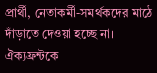প্রার্থী, নেতাকর্মী-সমর্থকদের মাঠে দাঁড়াতে দেওয়া হচ্ছে না। ঐক্যফ্রন্টকে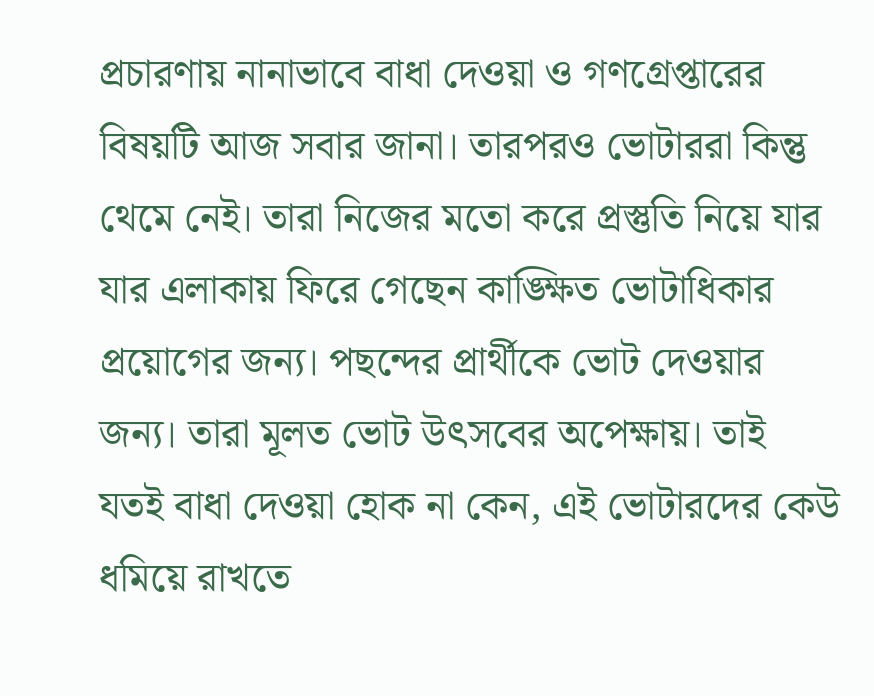প্রচারণায় নানাভাবে বাধা দেওয়া ও গণগ্রেপ্তারের বিষয়টি আজ সবার জানা। তারপরও ভোটাররা কিন্তু থেমে নেই। তারা নিজের মতো করে প্রস্তুতি নিয়ে যার যার এলাকায় ফিরে গেছেন কাঙ্ক্ষিত ভোটাধিকার প্রয়োগের জন্য। পছন্দের প্রার্থীকে ভোট দেওয়ার জন্য। তারা মূলত ভোট উৎসবের অপেক্ষায়। তাই যতই বাধা দেওয়া হোক না কেন, এই ভোটারদের কেউ ধমিয়ে রাখতে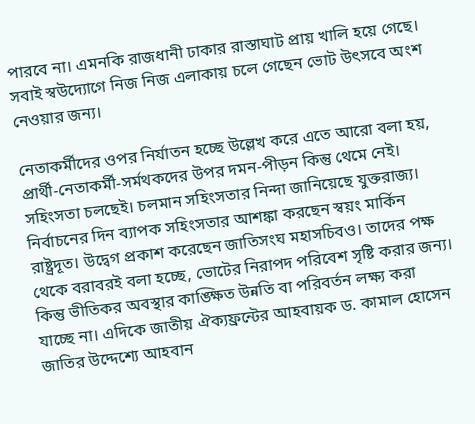পারবে না। এমনকি রাজধানী ঢাকার রাস্তাঘাট প্রায় খালি হয়ে গেছে। সবাই স্বউদ্যোগে নিজ নিজ এলাকায় চলে গেছেন ভোট উৎসবে অংশ নেওয়ার জন্য।

নেতাকর্মীদের ওপর নির্যাতন হচ্ছে উল্লেখ করে এতে আরো বলা হয়, প্রার্থী-নেতাকর্মী-সর্মথকদের উপর দমন-পীড়ন কিন্তু থেমে নেই। সহিংসতা চলছেই। চলমান সহিংসতার নিন্দা জানিয়েছে যুক্তরাজ্য। নির্বাচনের দিন ব্যাপক সহিংসতার আশঙ্কা করছেন স্বয়ং মার্কিন রাষ্ট্রদূত। উদ্বেগ প্রকাশ করেছেন জাতিসংঘ মহাসচিবও। তাদের পক্ষ থেকে বরাবরই বলা হচ্ছে, ভোটের নিরাপদ পরিবেশ সৃষ্টি করার জন্য। কিন্তু ভীতিকর অবস্থার কাঙ্ক্ষিত উন্নতি বা পরিবর্তন লক্ষ্য করা যাচ্ছে না। এদিকে জাতীয় ঐক্যফ্রন্টের আহবায়ক ড. কামাল হোসেন জাতির উদ্দেশ্যে আহবান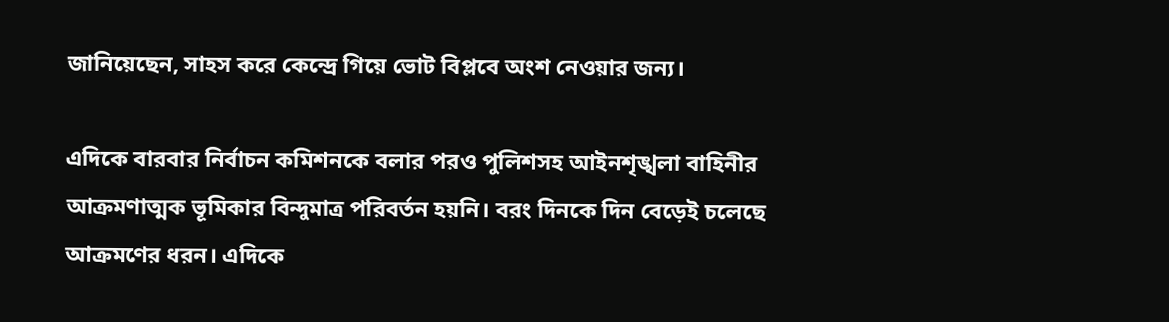জানিয়েছেন, সাহস করে কেন্দ্রে গিয়ে ভোট বিপ্লবে অংশ নেওয়ার জন্য।

এদিকে বারবার নির্বাচন কমিশনকে বলার পরও পুলিশসহ আইনশৃঙ্খলা বাহিনীর আক্রমণাত্মক ভূমিকার বিন্দুমাত্র পরিবর্তন হয়নি। বরং দিনকে দিন বেড়েই চলেছে আক্রমণের ধরন। এদিকে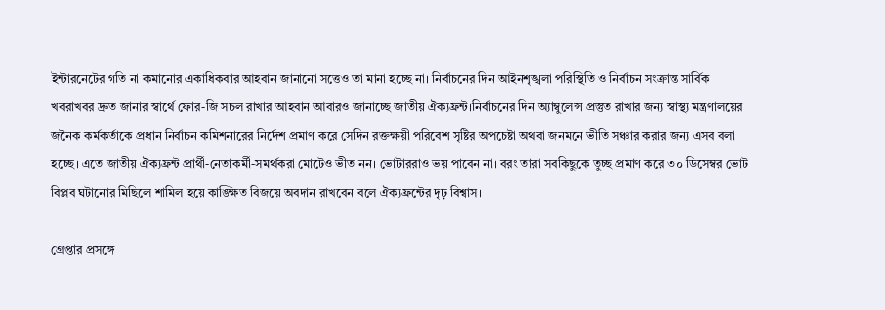ইন্টারনেটের গতি না কমানোর একাধিকবার আহবান জানানো সত্তেও তা মানা হচ্ছে না। নির্বাচনের দিন আইনশৃঙ্খলা পরিস্থিতি ও নির্বাচন সংক্রান্ত সার্বিক খবরাখবর দ্রুত জানার স্বার্থে ফোর-জি সচল রাখার আহবান আবারও জানাচ্ছে জাতীয় ঐক্যফ্রন্ট।নির্বাচনের দিন অ্যাম্বুলেন্স প্রস্তুত রাখার জন্য স্বাস্থ্য মন্ত্রণালয়ের জনৈক কর্মকর্তাকে প্রধান নির্বাচন কমিশনারের নির্দেশ প্রমাণ করে সেদিন রক্তক্ষয়ী পরিবেশ সৃষ্টির অপচেষ্টা অথবা জনমনে ভীতি সঞ্চার করার জন্য এসব বলা হচ্ছে। এতে জাতীয় ঐক্যফ্রন্ট প্রার্থী-নেতাকর্মী-সমর্থকরা মোটেও ভীত নন। ভোটাররাও ভয় পাবেন না। বরং তারা সবকিছুকে তুচ্ছ প্রমাণ করে ৩০ ডিসেম্বর ভোট বিপ্লব ঘটানোর মিছিলে শামিল হয়ে কাঙ্ক্ষিত বিজয়ে অবদান রাখবেন বলে ঐক্যফ্রন্টের দৃঢ় বিশ্বাস।

গ্রেপ্তার প্রসঙ্গে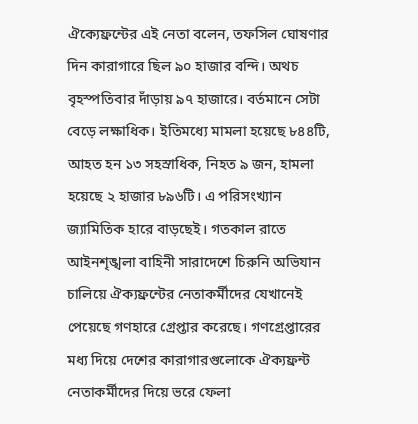ঐক্যেফ্রন্টের এই নেতা বলেন, তফসিল ঘোষণার দিন কারাগারে ছিল ৯০ হাজার বন্দি। অথচ বৃহস্পতিবার দাঁড়ায় ৯৭ হাজারে। বর্তমানে সেটা বেড়ে লক্ষাধিক। ইতিমধ্যে মামলা হয়েছে ৮৪৪টি, আহত হন ১৩ সহস্রাধিক, নিহত ৯ জন, হামলা হয়েছে ২ হাজার ৮৯৬টি। এ পরিসংখ্যান জ্যামিতিক হারে বাড়ছেই। গতকাল রাতে আইনশৃঙ্খলা বাহিনী সারাদেশে চিরুনি অভিযান চালিয়ে ঐক্যফ্রন্টের নেতাকর্মীদের যেখানেই পেয়েছে গণহারে গ্রেপ্তার করেছে। গণগ্রেপ্তারের মধ্য দিয়ে দেশের কারাগারগুলোকে ঐক্যফ্রন্ট নেতাকর্মীদের দিয়ে ভরে ফেলা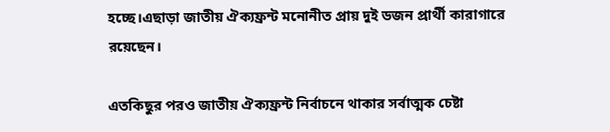হচ্ছে।এছাড়া জাতীয় ঐক্যফ্রন্ট মনোনীত প্রায় দুই ডজন প্রার্থী কারাগারে রয়েছেন।

এতকিছুর পরও জাতীয় ঐক্যফ্রন্ট নির্বাচনে থাকার সর্বাত্মক চেষ্টা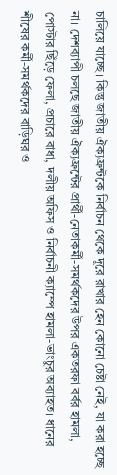চালিয়ে যাচ্ছে। কিন্তু জাতীয় ঐক্যফ্রন্টকে নির্বাচন থেকে দূরে রাখার হেন কোনো চেষ্টা নেই, যা করা হচ্ছে না। দেশব্যাপী চলছে জাতীয় ঐক্যফ্রন্টের প্রার্থী-নেতাকর্মী-সমর্থকদের উপর একতরফা বর্বর হামলা, পোস্টার ছিঁড়ে ফেলা, প্রচারে বাধা, দলীয় অফিস ও নির্বাচনী ক্যাম্পে হামলা-ভাংচুর অব্যাহত। ধানের শীষের কর্মী-সমর্থকদের বাড়িঘর ও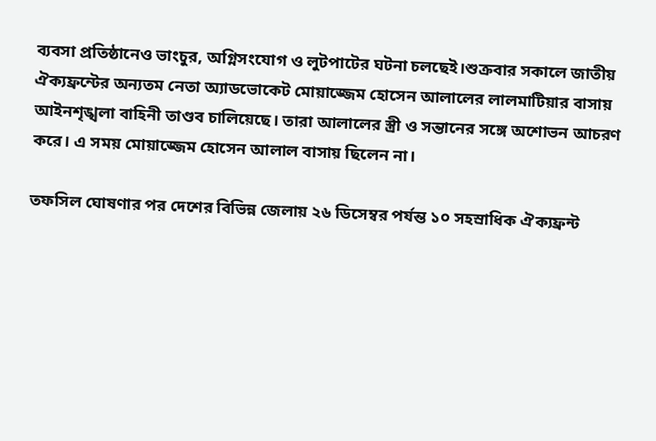ব্যবসা প্রতিষ্ঠানেও ভাংচুর, অগ্নিসংযোগ ও লুটপাটের ঘটনা চলছেই।শুক্রবার সকালে জাতীয় ঐক্যফ্রন্টের অন্যতম নেতা অ্যাডভোকেট মোয়াজ্জেম হোসেন আলালের লালমাটিয়ার বাসায় আইনশৃঙ্খলা বাহিনী তাণ্ডব চালিয়েছে। তারা আলালের স্ত্রী ও সন্তানের সঙ্গে অশোভন আচরণ করে। এ সময় মোয়াজ্জেম হোসেন আলাল বাসায় ছিলেন না।

তফসিল ঘোষণার পর দেশের বিভিন্ন জেলায় ২৬ ডিসেম্বর পর্যন্ত ১০ সহস্রাধিক ঐক্যফ্রন্ট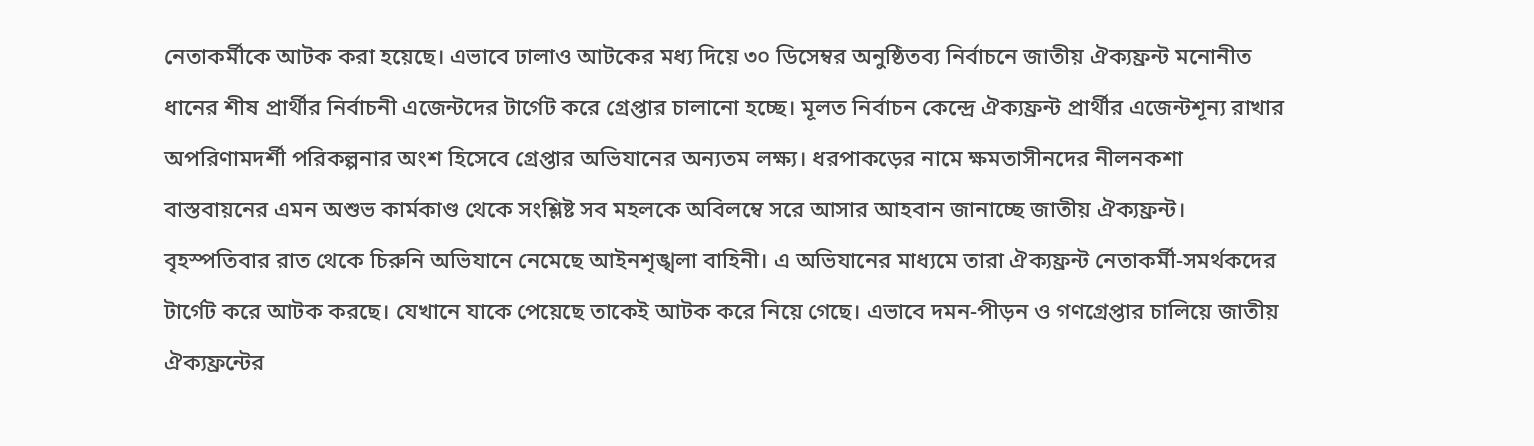নেতাকর্মীকে আটক করা হয়েছে। এভাবে ঢালাও আটকের মধ্য দিয়ে ৩০ ডিসেম্বর অনুষ্ঠিতব্য নির্বাচনে জাতীয় ঐক্যফ্রন্ট মনোনীত ধানের শীষ প্রার্থীর নির্বাচনী এজেন্টদের টার্গেট করে গ্রেপ্তার চালানো হচ্ছে। মূলত নির্বাচন কেন্দ্রে ঐক্যফ্রন্ট প্রার্থীর এজেন্টশূন্য রাখার অপরিণামদর্শী পরিকল্পনার অংশ হিসেবে গ্রেপ্তার অভিযানের অন্যতম লক্ষ্য। ধরপাকড়ের নামে ক্ষমতাসীনদের নীলনকশা বাস্তবায়নের এমন অশুভ কার্মকাণ্ড থেকে সংশ্লিষ্ট সব মহলকে অবিলম্বে সরে আসার আহবান জানাচ্ছে জাতীয় ঐক্যফ্রন্ট। বৃহস্পতিবার রাত থেকে চিরুনি অভিযানে নেমেছে আইনশৃঙ্খলা বাহিনী। এ অভিযানের মাধ্যমে তারা ঐক্যফ্রন্ট নেতাকর্মী-সমর্থকদের টার্গেট করে আটক করছে। যেখানে যাকে পেয়েছে তাকেই আটক করে নিয়ে গেছে। এভাবে দমন-পীড়ন ও গণগ্রেপ্তার চালিয়ে জাতীয় ঐক্যফ্রন্টের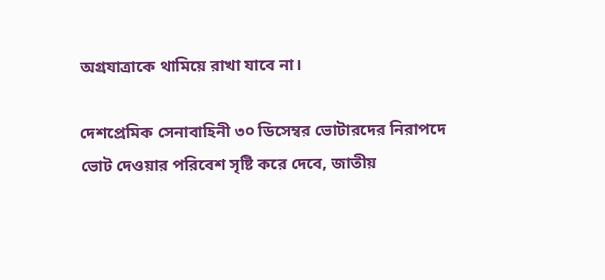অগ্রযাত্রাকে থামিয়ে রাখা যাবে না।

দেশপ্রেমিক সেনাবাহিনী ৩০ ডিসেম্বর ভোটারদের নিরাপদে ভোট দেওয়ার পরিবেশ সৃষ্টি করে দেবে, জাতীয়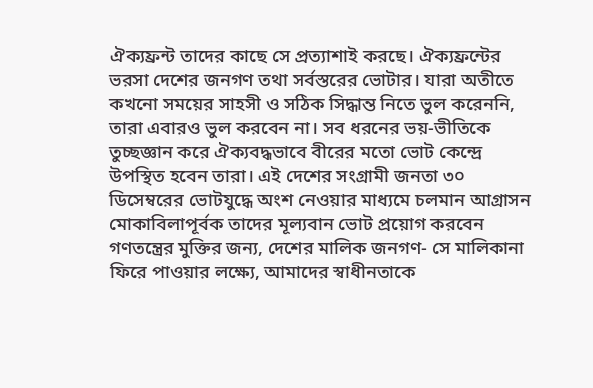ঐক্যফ্রন্ট তাদের কাছে সে প্রত্যাশাই করছে। ঐক্যফ্রন্টের ভরসা দেশের জনগণ তথা সর্বস্তরের ভোটার। যারা অতীতে কখনো সময়ের সাহসী ও সঠিক সিদ্ধান্ত নিতে ভুল করেননি, তারা এবারও ভুল করবেন না। সব ধরনের ভয়-ভীতিকে তুচ্ছজ্ঞান করে ঐক্যবদ্ধভাবে বীরের মতো ভোট কেন্দ্রে উপস্থিত হবেন তারা। এই দেশের সংগ্রামী জনতা ৩০ ডিসেম্বরের ভোটযুদ্ধে অংশ নেওয়ার মাধ্যমে চলমান আগ্রাসন মোকাবিলাপূর্বক তাদের মূল্যবান ভোট প্রয়োগ করবেন গণতন্ত্রের মুক্তির জন্য, দেশের মালিক জনগণ- সে মালিকানা ফিরে পাওয়ার লক্ষ্যে, আমাদের স্বাধীনতাকে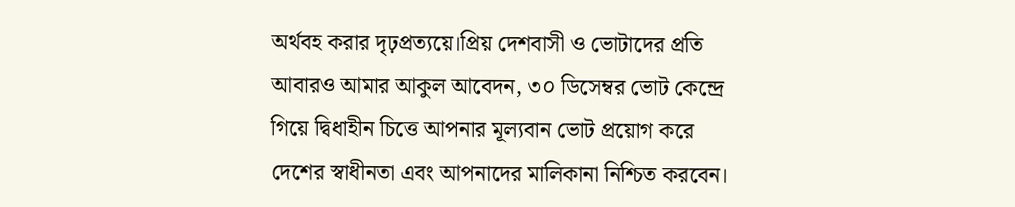অর্থবহ করার দৃঢ়প্রত্যয়ে।প্রিয় দেশবাসী ও ভোটাদের প্রতি আবারও আমার আকুল আবেদন, ৩০ ডিসেম্বর ভোট কেন্দ্রে গিয়ে দ্বিধাহীন চিত্তে আপনার মূল্যবান ভোট প্রয়োগ করে দেশের স্বাধীনতা এবং আপনাদের মালিকানা নিশ্চিত করবেন।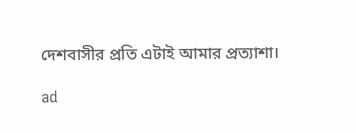দেশবাসীর প্রতি এটাই আমার প্রত্যাশা।

ad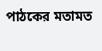পাঠকের মতামত